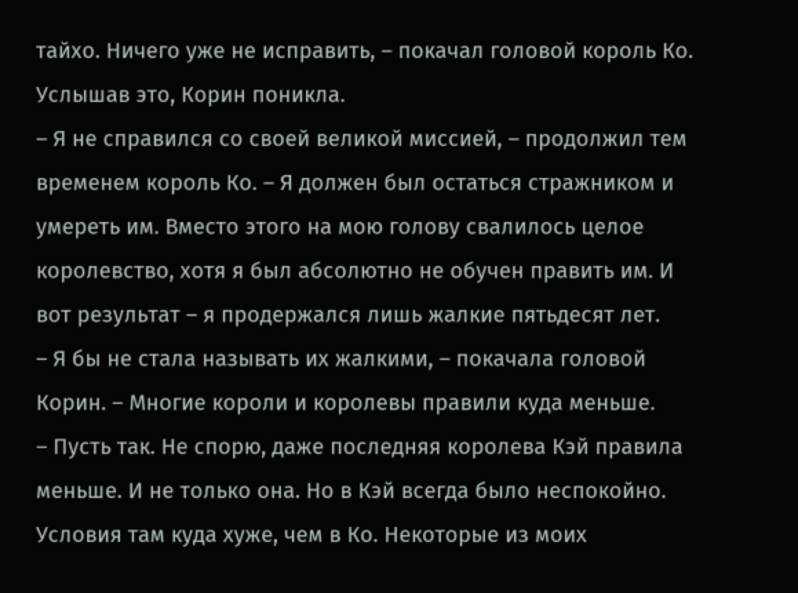тайхо. Ничего уже не исправить, – покачал головой король Ко. Услышав это, Корин поникла.
– Я не справился со своей великой миссией, – продолжил тем временем король Ко. – Я должен был остаться стражником и умереть им. Вместо этого на мою голову свалилось целое королевство, хотя я был абсолютно не обучен править им. И вот результат – я продержался лишь жалкие пятьдесят лет.
– Я бы не стала называть их жалкими, – покачала головой Корин. – Многие короли и королевы правили куда меньше.
– Пусть так. Не спорю, даже последняя королева Кэй правила меньше. И не только она. Но в Кэй всегда было неспокойно. Условия там куда хуже, чем в Ко. Некоторые из моих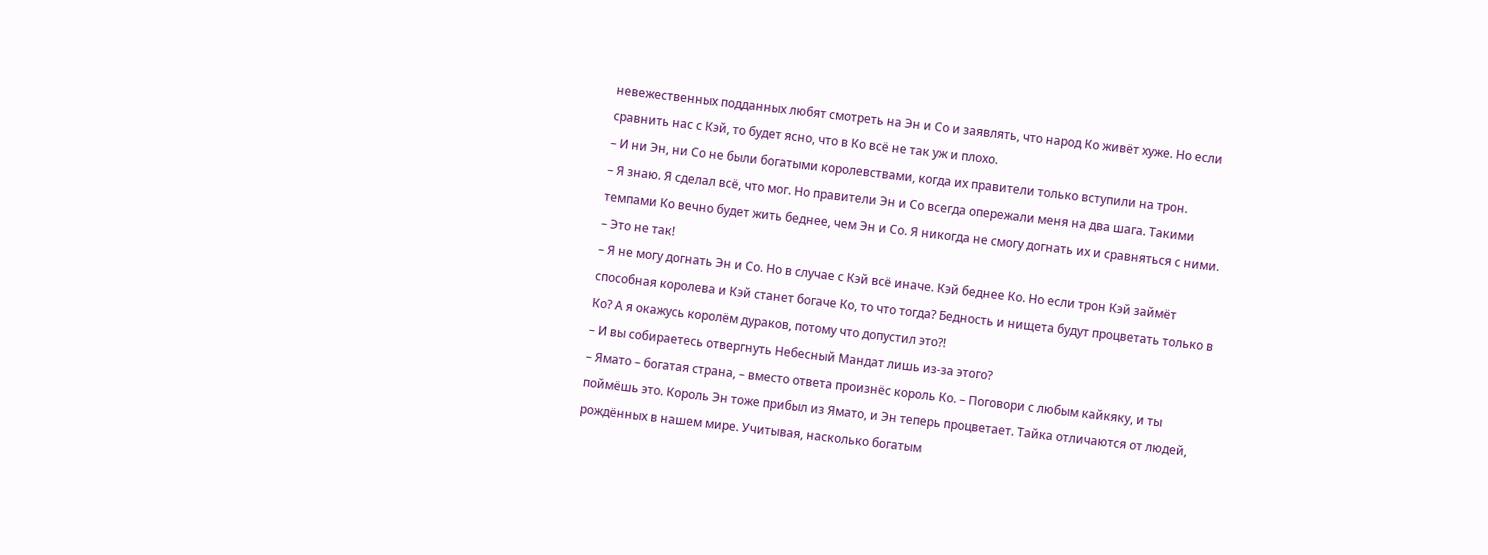невежественных подданных любят смотреть на Эн и Со и заявлять, что народ Ко живёт хуже. Но если сравнить нас с Кэй, то будет ясно, что в Ко всё не так уж и плохо.
– И ни Эн, ни Со не были богатыми королевствами, когда их правители только вступили на трон.
– Я знаю. Я сделал всё, что мог. Но правители Эн и Со всегда опережали меня на два шага. Такими темпами Ко вечно будет жить беднее, чем Эн и Со. Я никогда не смогу догнать их и сравняться с ними.
– Это не так!
– Я не могу догнать Эн и Со. Но в случае с Кэй всё иначе. Кэй беднее Ко. Но если трон Кэй займёт способная королева и Кэй станет богаче Ко, то что тогда? Бедность и нищета будут процветать только в Ко? А я окажусь королём дураков, потому что допустил это?!
– И вы собираетесь отвергнуть Небесный Мандат лишь из-за этого?
– Ямато – богатая страна, – вместо ответа произнёс король Ко. – Поговори с любым кайкяку, и ты поймёшь это. Король Эн тоже прибыл из Ямато, и Эн теперь процветает. Тайка отличаются от людей, рождённых в нашем мире. Учитывая, насколько богатым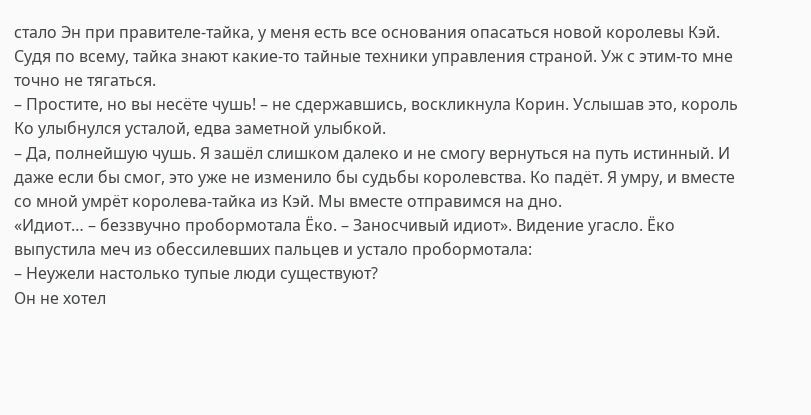стало Эн при правителе-тайка, у меня есть все основания опасаться новой королевы Кэй. Судя по всему, тайка знают какие-то тайные техники управления страной. Уж с этим-то мне точно не тягаться.
– Простите, но вы несёте чушь! – не сдержавшись, воскликнула Корин. Услышав это, король Ко улыбнулся усталой, едва заметной улыбкой.
– Да, полнейшую чушь. Я зашёл слишком далеко и не смогу вернуться на путь истинный. И даже если бы смог, это уже не изменило бы судьбы королевства. Ко падёт. Я умру, и вместе со мной умрёт королева-тайка из Кэй. Мы вместе отправимся на дно.
«Идиот… – беззвучно пробормотала Ёко. – Заносчивый идиот». Видение угасло. Ёко выпустила меч из обессилевших пальцев и устало пробормотала:
– Неужели настолько тупые люди существуют?
Он не хотел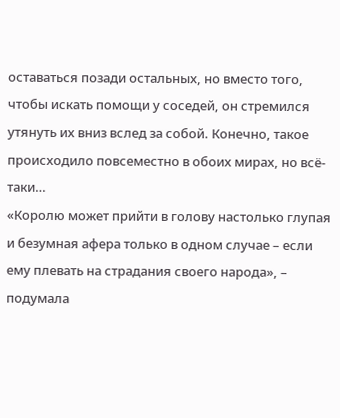оставаться позади остальных, но вместо того, чтобы искать помощи у соседей, он стремился утянуть их вниз вслед за собой. Конечно, такое происходило повсеместно в обоих мирах, но всё-таки…
«Королю может прийти в голову настолько глупая и безумная афера только в одном случае – если ему плевать на страдания своего народа», – подумала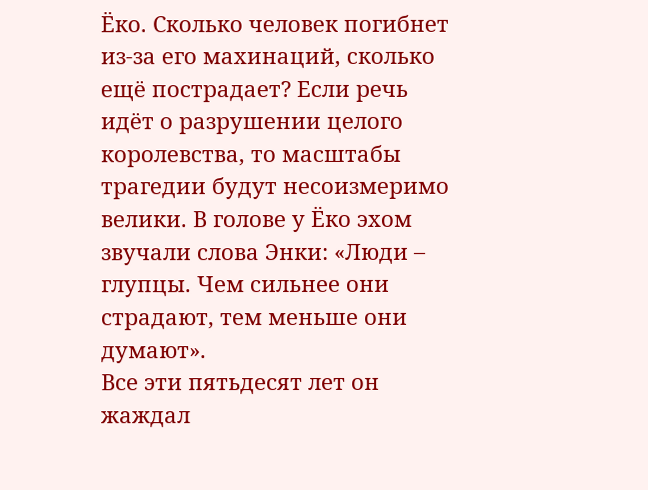Ёко. Сколько человек погибнет из-за его махинаций, сколько ещё пострадает? Если речь идёт о разрушении целого королевства, то масштабы трагедии будут несоизмеримо велики. В голове у Ёко эхом звучали слова Энки: «Люди – глупцы. Чем сильнее они страдают, тем меньше они думают».
Все эти пятьдесят лет он жаждал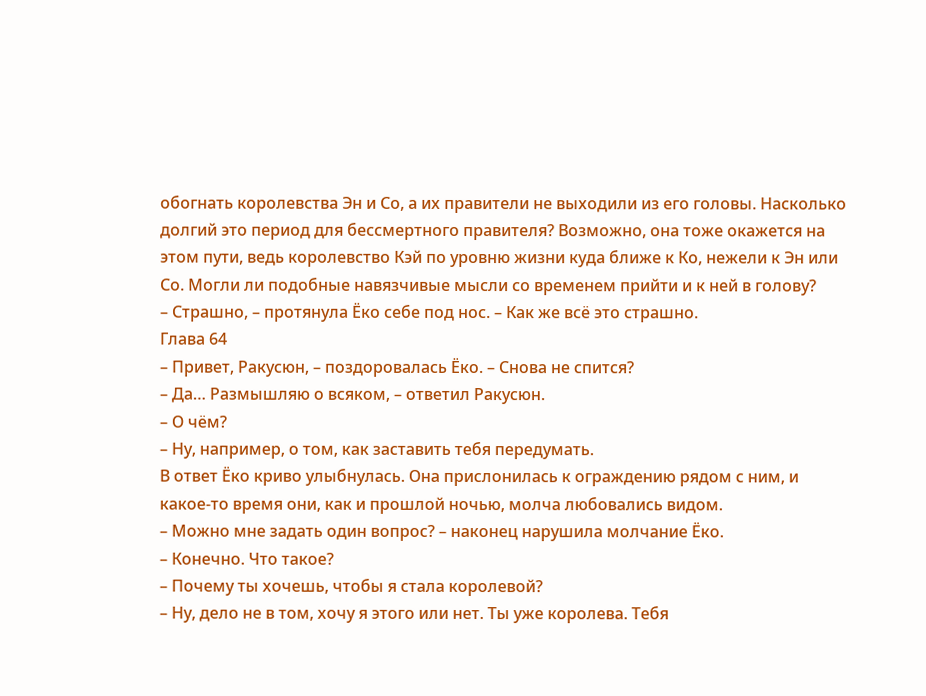обогнать королевства Эн и Со, а их правители не выходили из его головы. Насколько долгий это период для бессмертного правителя? Возможно, она тоже окажется на этом пути, ведь королевство Кэй по уровню жизни куда ближе к Ко, нежели к Эн или Со. Могли ли подобные навязчивые мысли со временем прийти и к ней в голову?
– Страшно, – протянула Ёко себе под нос. – Как же всё это страшно.
Глава 64
– Привет, Ракусюн, – поздоровалась Ёко. – Снова не спится?
– Да… Размышляю о всяком, – ответил Ракусюн.
– О чём?
– Ну, например, о том, как заставить тебя передумать.
В ответ Ёко криво улыбнулась. Она прислонилась к ограждению рядом с ним, и какое-то время они, как и прошлой ночью, молча любовались видом.
– Можно мне задать один вопрос? – наконец нарушила молчание Ёко.
– Конечно. Что такое?
– Почему ты хочешь, чтобы я стала королевой?
– Ну, дело не в том, хочу я этого или нет. Ты уже королева. Тебя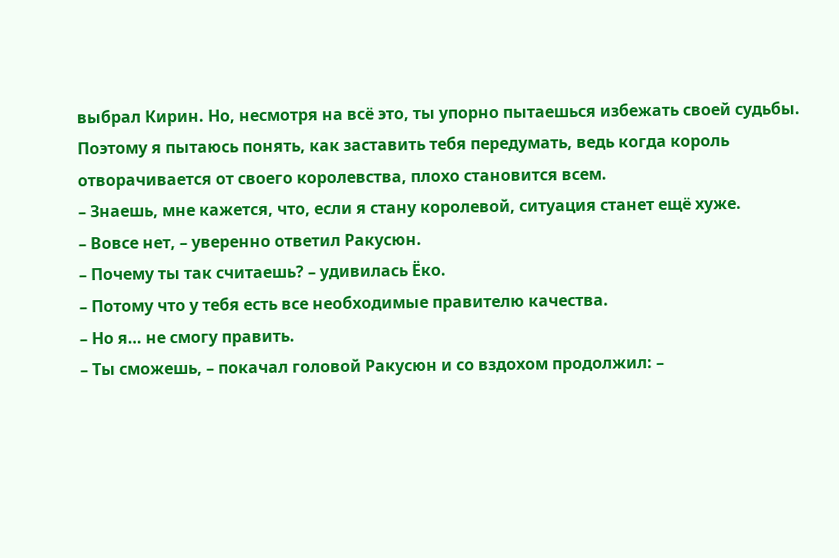выбрал Кирин. Но, несмотря на всё это, ты упорно пытаешься избежать своей судьбы. Поэтому я пытаюсь понять, как заставить тебя передумать, ведь когда король отворачивается от своего королевства, плохо становится всем.
– Знаешь, мне кажется, что, если я стану королевой, ситуация станет ещё хуже.
– Вовсе нет, – уверенно ответил Ракусюн.
– Почему ты так считаешь? – удивилась Ёко.
– Потому что у тебя есть все необходимые правителю качества.
– Но я… не смогу править.
– Ты сможешь, – покачал головой Ракусюн и со вздохом продолжил: –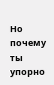Но почему ты упорно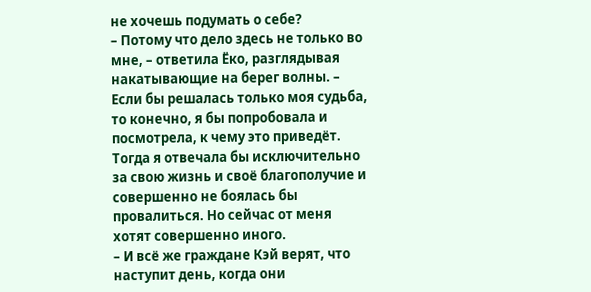не хочешь подумать о себе?
– Потому что дело здесь не только во мне, – ответила Ёко, разглядывая накатывающие на берег волны. – Если бы решалась только моя судьба, то конечно, я бы попробовала и посмотрела, к чему это приведёт. Тогда я отвечала бы исключительно за свою жизнь и своё благополучие и совершенно не боялась бы провалиться. Но сейчас от меня хотят совершенно иного.
– И всё же граждане Кэй верят, что наступит день, когда они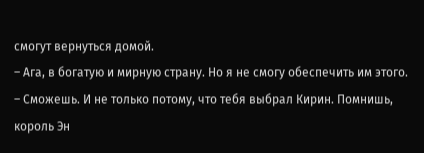смогут вернуться домой.
– Ага, в богатую и мирную страну. Но я не смогу обеспечить им этого.
– Сможешь. И не только потому, что тебя выбрал Кирин. Помнишь, король Эн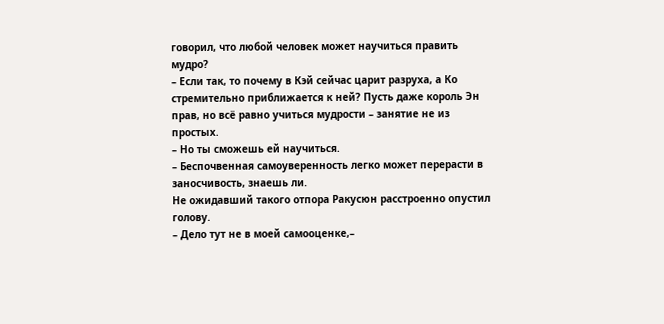говорил, что любой человек может научиться править мудро?
– Если так, то почему в Кэй сейчас царит разруха, а Ко стремительно приближается к ней? Пусть даже король Эн прав, но всё равно учиться мудрости – занятие не из простых.
– Но ты сможешь ей научиться.
– Беспочвенная самоуверенность легко может перерасти в заносчивость, знаешь ли.
Не ожидавший такого отпора Ракусюн расстроенно опустил голову.
– Дело тут не в моей самооценке,–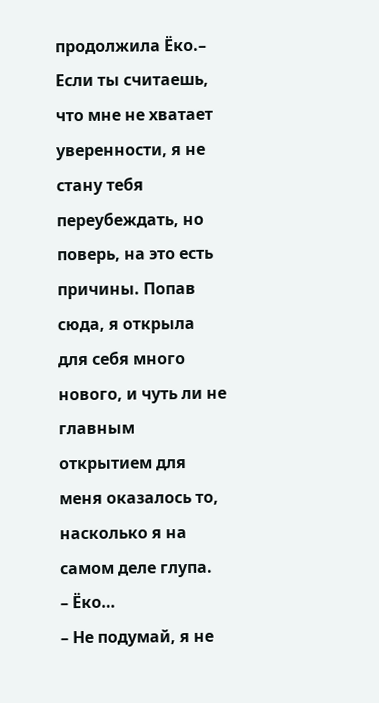продолжила Ёко.– Если ты считаешь, что мне не хватает уверенности, я не стану тебя переубеждать, но поверь, на это есть причины. Попав сюда, я открыла для себя много нового, и чуть ли не главным открытием для меня оказалось то, насколько я на самом деле глупа.
– Ёко…
– Не подумай, я не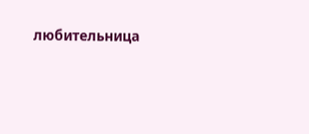любительница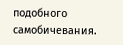подобного самобичевания.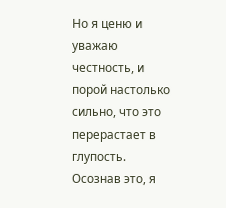Но я ценю и уважаю честность, и порой настолько сильно, что это перерастает в глупость. Осознав это, я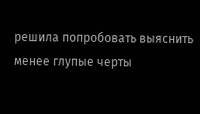решила попробовать выяснить менее глупые черты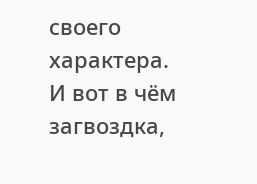своего характера. И вот в чём загвоздка,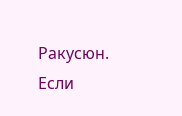Ракусюн. Если